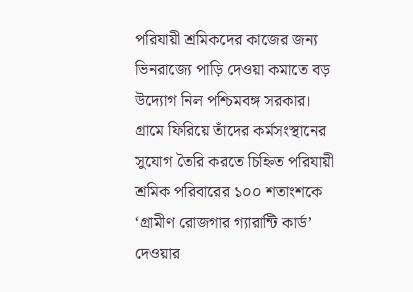পরিযায়ী শ্রমিকদের কাজের জন্য ভিনরাজ্যে পাড়ি দেওয়া কমাতে বড় উদ্যোগ নিল পশ্চিমবঙ্গ সরকার। গ্রামে ফিরিয়ে তাঁদের কর্মসংস্থানের সুযোগ তৈরি করতে চিহ্নিত পরিযায়ী শ্রমিক পরিবারের ১০০ শতাংশকে ‘গ্রামীণ রোজগার গ্যারান্টি কার্ড’ দেওয়ার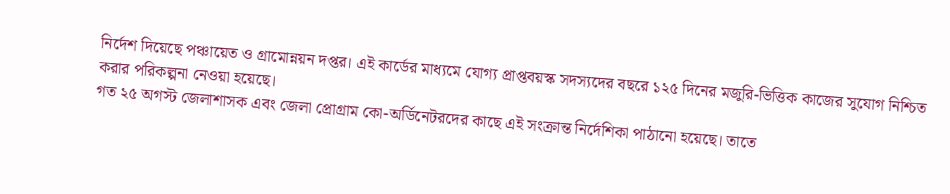নির্দেশ দিয়েছে পঞ্চায়েত ও গ্রামোন্নয়ন দপ্তর। এই কার্ডের মাধ্যমে যোগ্য প্রাপ্তবয়স্ক সদস্যদের বছরে ১২৫ দিনের মজুরি-ভিত্তিক কাজের সুযোগ নিশ্চিত করার পরিকল্পনা নেওয়া হয়েছে।
গত ২৫ অগস্ট জেলাশাসক এবং জেলা প্রোগ্রাম কো-অর্ডিনেটরদের কাছে এই সংক্রান্ত নির্দেশিকা পাঠানো হয়েছে। তাতে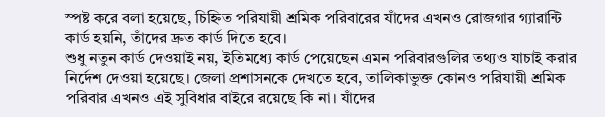স্পষ্ট করে বলা হয়েছে, চিহ্নিত পরিযায়ী শ্রমিক পরিবারের যাঁদের এখনও রোজগার গ্যারান্টি কার্ড হয়নি, তাঁদের দ্রুত কার্ড দিতে হবে।
শুধু নতুন কার্ড দেওয়াই নয়, ইতিমধ্যে কার্ড পেয়েছেন এমন পরিবারগুলির তথ্যও যাচাই করার নির্দেশ দেওয়া হয়েছে। জেলা প্রশাসনকে দেখতে হবে, তালিকাভুক্ত কোনও পরিযায়ী শ্রমিক পরিবার এখনও এই সুবিধার বাইরে রয়েছে কি না। যাঁদের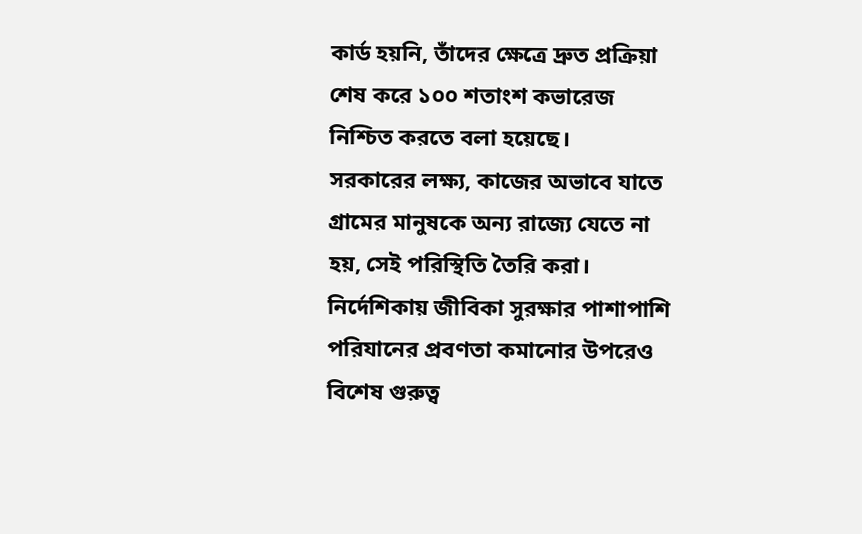কার্ড হয়নি, তাঁদের ক্ষেত্রে দ্রুত প্রক্রিয়া শেষ করে ১০০ শতাংশ কভারেজ নিশ্চিত করতে বলা হয়েছে।
সরকারের লক্ষ্য, কাজের অভাবে যাতে গ্রামের মানুষকে অন্য রাজ্যে যেতে না হয়, সেই পরিস্থিতি তৈরি করা। নির্দেশিকায় জীবিকা সুরক্ষার পাশাপাশি পরিযানের প্রবণতা কমানোর উপরেও বিশেষ গুরুত্ব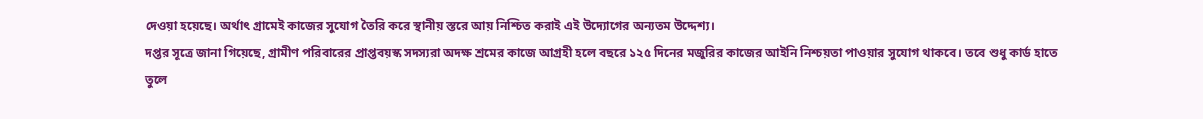দেওয়া হয়েছে। অর্থাৎ গ্রামেই কাজের সুযোগ তৈরি করে স্থানীয় স্তরে আয় নিশ্চিত করাই এই উদ্যোগের অন্যতম উদ্দেশ্য।
দপ্তর সূত্রে জানা গিয়েছে, গ্রামীণ পরিবারের প্রাপ্তবয়স্ক সদস্যরা অদক্ষ শ্রমের কাজে আগ্রহী হলে বছরে ১২৫ দিনের মজুরির কাজের আইনি নিশ্চয়তা পাওয়ার সুযোগ থাকবে। তবে শুধু কার্ড হাতে তুলে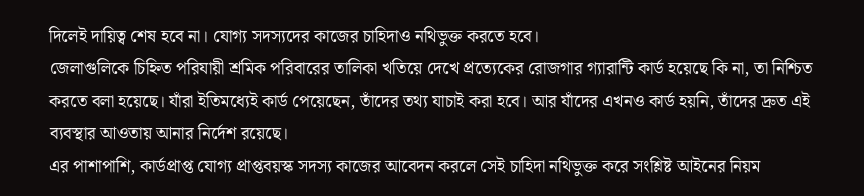দিলেই দায়িত্ব শেষ হবে না। যোগ্য সদস্যদের কাজের চাহিদাও নথিভুক্ত করতে হবে।
জেলাগুলিকে চিহ্নিত পরিযায়ী শ্রমিক পরিবারের তালিকা খতিয়ে দেখে প্রত্যেকের রোজগার গ্যারান্টি কার্ড হয়েছে কি না, তা নিশ্চিত করতে বলা হয়েছে। যাঁরা ইতিমধ্যেই কার্ড পেয়েছেন, তাঁদের তথ্য যাচাই করা হবে। আর যাঁদের এখনও কার্ড হয়নি, তাঁদের দ্রুত এই ব্যবস্থার আওতায় আনার নির্দেশ রয়েছে।
এর পাশাপাশি, কার্ডপ্রাপ্ত যোগ্য প্রাপ্তবয়স্ক সদস্য কাজের আবেদন করলে সেই চাহিদা নথিভুক্ত করে সংশ্লিষ্ট আইনের নিয়ম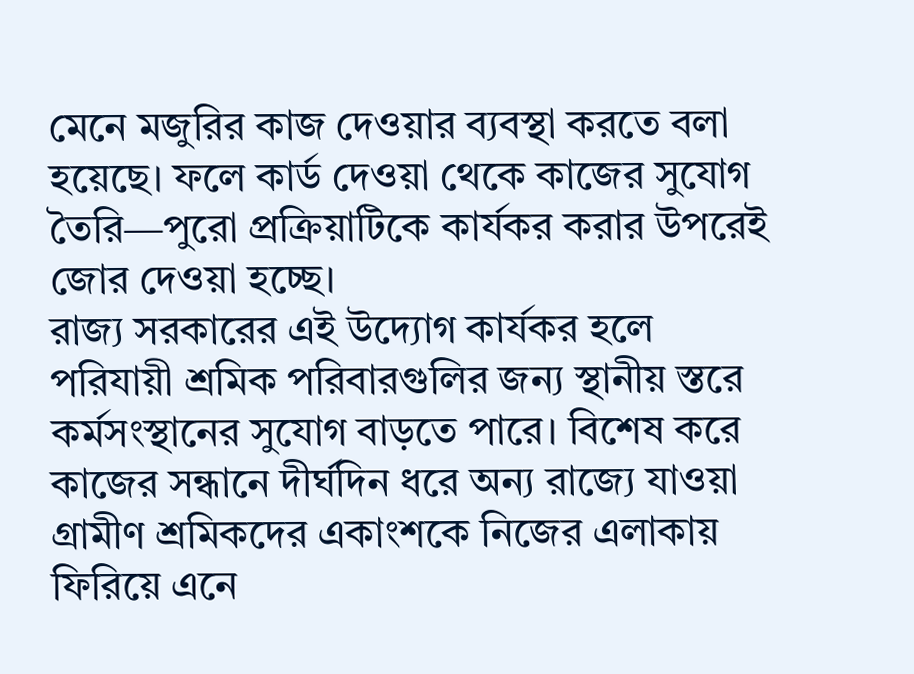মেনে মজুরির কাজ দেওয়ার ব্যবস্থা করতে বলা হয়েছে। ফলে কার্ড দেওয়া থেকে কাজের সুযোগ তৈরি—পুরো প্রক্রিয়াটিকে কার্যকর করার উপরেই জোর দেওয়া হচ্ছে।
রাজ্য সরকারের এই উদ্যোগ কার্যকর হলে পরিযায়ী শ্রমিক পরিবারগুলির জন্য স্থানীয় স্তরে কর্মসংস্থানের সুযোগ বাড়তে পারে। বিশেষ করে কাজের সন্ধানে দীর্ঘদিন ধরে অন্য রাজ্যে যাওয়া গ্রামীণ শ্রমিকদের একাংশকে নিজের এলাকায় ফিরিয়ে এনে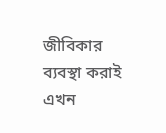জীবিকার ব্যবস্থা করাই এখন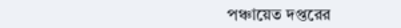পঞ্চায়েত দপ্তরের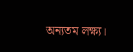অন্যতম লক্ষ্য।